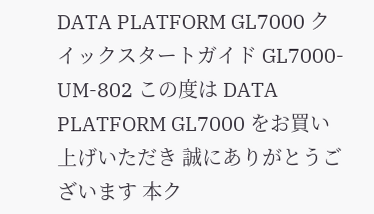DATA PLATFORM GL7000 クイックスタートガイド GL7000-UM-802 この度は DATA PLATFORM GL7000 をお買い上げいただき 誠にありがとうございます 本ク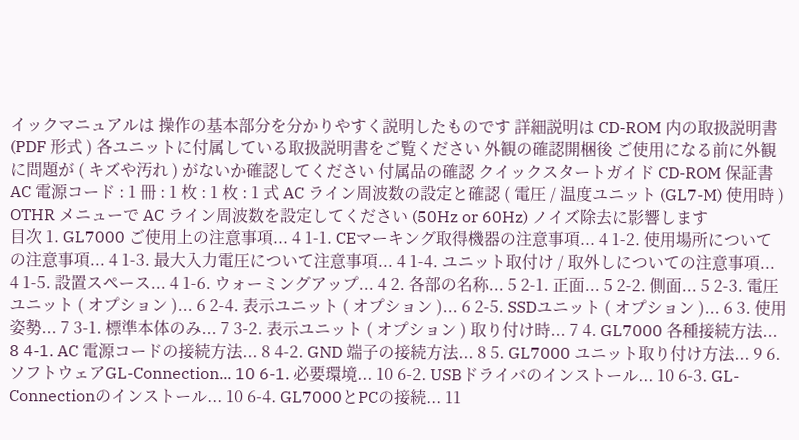イックマニュアルは 操作の基本部分を分かりやすく説明したものです 詳細説明は CD-ROM 内の取扱説明書 (PDF 形式 ) 各ユニットに付属している取扱説明書をご覧ください 外観の確認開梱後 ご使用になる前に外観に問題が ( キズや汚れ ) がないか確認してください 付属品の確認 クイックスタートガイド CD-ROM 保証書 AC 電源コード : 1 冊 : 1 枚 : 1 枚 : 1 式 AC ライン周波数の設定と確認 ( 電圧 / 温度ユニット (GL7-M) 使用時 ) OTHR メニューで AC ライン周波数を設定してください (50Hz or 60Hz) ノイズ除去に影響します
目次 1. GL7000 ご使用上の注意事項... 4 1-1. CEマーキング取得機器の注意事項... 4 1-2. 使用場所についての注意事項... 4 1-3. 最大入力電圧について注意事項... 4 1-4. ユニット取付け / 取外しについての注意事項... 4 1-5. 設置スペース... 4 1-6. ウォーミングアップ... 4 2. 各部の名称... 5 2-1. 正面... 5 2-2. 側面... 5 2-3. 電圧ユニット ( オプション )... 6 2-4. 表示ユニット ( オプション )... 6 2-5. SSDユニット ( オプション )... 6 3. 使用姿勢... 7 3-1. 標準本体のみ... 7 3-2. 表示ユニット ( オプション ) 取り付け時... 7 4. GL7000 各種接続方法... 8 4-1. AC 電源コードの接続方法... 8 4-2. GND 端子の接続方法... 8 5. GL7000 ユニット取り付け方法... 9 6. ソフトウェアGL-Connection... 10 6-1. 必要環境... 10 6-2. USBドライバのインストール... 10 6-3. GL-Connectionのインストール... 10 6-4. GL7000とPCの接続... 11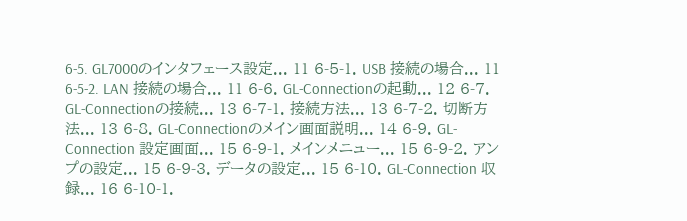6-5. GL7000のインタフェース設定... 11 6-5-1. USB 接続の場合... 11 6-5-2. LAN 接続の場合... 11 6-6. GL-Connectionの起動... 12 6-7. GL-Connectionの接続... 13 6-7-1. 接続方法... 13 6-7-2. 切断方法... 13 6-8. GL-Connectionのメイン画面説明... 14 6-9. GL-Connection 設定画面... 15 6-9-1. メインメニュー... 15 6-9-2. アンプの設定... 15 6-9-3. データの設定... 15 6-10. GL-Connection 収録... 16 6-10-1.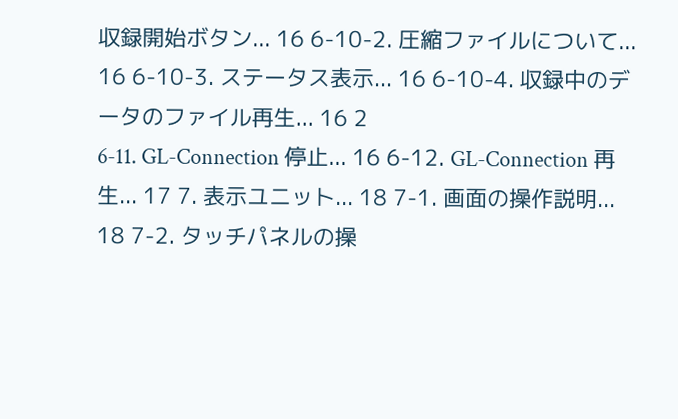収録開始ボタン... 16 6-10-2. 圧縮ファイルについて... 16 6-10-3. ステータス表示... 16 6-10-4. 収録中のデータのファイル再生... 16 2
6-11. GL-Connection 停止... 16 6-12. GL-Connection 再生... 17 7. 表示ユニット... 18 7-1. 画面の操作説明... 18 7-2. タッチパネルの操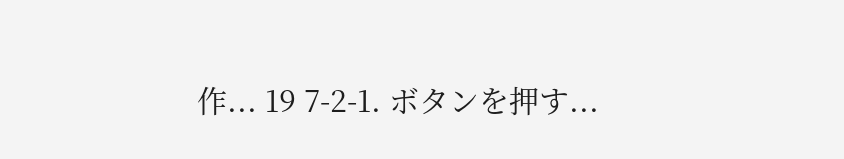作... 19 7-2-1. ボタンを押す...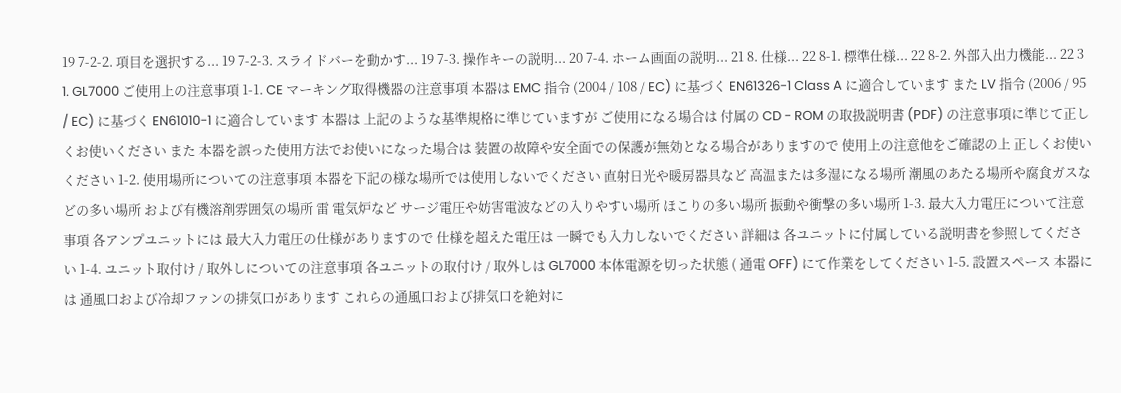19 7-2-2. 項目を選択する... 19 7-2-3. スライドバーを動かす... 19 7-3. 操作キーの説明... 20 7-4. ホーム画面の説明... 21 8. 仕様... 22 8-1. 標準仕様... 22 8-2. 外部入出力機能... 22 3
1. GL7000 ご使用上の注意事項 1-1. CE マーキング取得機器の注意事項 本器は EMC 指令 (2004 / 108 / EC) に基づく EN61326-1 Class A に適合しています また LV 指令 (2006 / 95 / EC) に基づく EN61010-1 に適合しています 本器は 上記のような基準規格に準じていますが ご使用になる場合は 付属の CD - ROM の取扱説明書 (PDF) の注意事項に準じて正しくお使いください また 本器を誤った使用方法でお使いになった場合は 装置の故障や安全面での保護が無効となる場合がありますので 使用上の注意他をご確認の上 正しくお使いください 1-2. 使用場所についての注意事項 本器を下記の様な場所では使用しないでください 直射日光や暖房器具など 高温または多湿になる場所 潮風のあたる場所や腐食ガスなどの多い場所 および有機溶剤雰囲気の場所 雷 電気炉など サージ電圧や妨害電波などの入りやすい場所 ほこりの多い場所 振動や衝撃の多い場所 1-3. 最大入力電圧について注意事項 各アンプユニットには 最大入力電圧の仕様がありますので 仕様を超えた電圧は 一瞬でも入力しないでください 詳細は 各ユニットに付属している説明書を参照してください 1-4. ユニット取付け / 取外しについての注意事項 各ユニットの取付け / 取外しは GL7000 本体電源を切った状態 ( 通電 OFF) にて作業をしてください 1-5. 設置スペース 本器には 通風口および冷却ファンの排気口があります これらの通風口および排気口を絶対に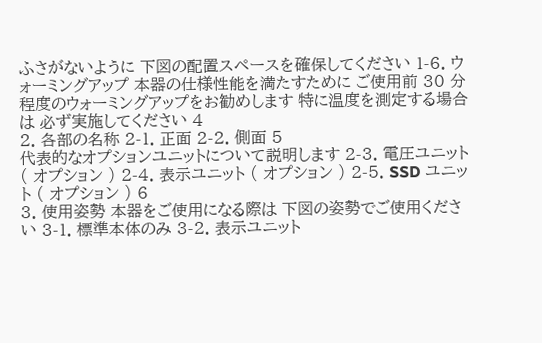ふさがないように 下図の配置スペースを確保してください 1-6. ウォーミングアップ 本器の仕様性能を満たすために ご使用前 30 分程度のウォーミングアップをお勧めします 特に温度を測定する場合は 必ず実施してください 4
2. 各部の名称 2-1. 正面 2-2. 側面 5
代表的なオプションユニットについて説明します 2-3. 電圧ユニット ( オプション ) 2-4. 表示ユニット ( オプション ) 2-5. SSD ユニット ( オプション ) 6
3. 使用姿勢 本器をご使用になる際は 下図の姿勢でご使用ください 3-1. 標準本体のみ 3-2. 表示ユニット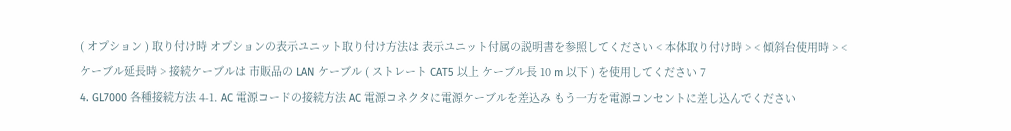( オプション ) 取り付け時 オプションの表示ユニット取り付け方法は 表示ユニット付属の説明書を参照してください < 本体取り付け時 > < 傾斜台使用時 > < ケーブル延長時 > 接続ケーブルは 市販品の LAN ケーブル ( ストレート CAT5 以上 ケーブル長 10 m 以下 ) を使用してください 7
4. GL7000 各種接続方法 4-1. AC 電源コードの接続方法 AC 電源コネクタに電源ケーブルを差込み もう一方を電源コンセントに差し込んでください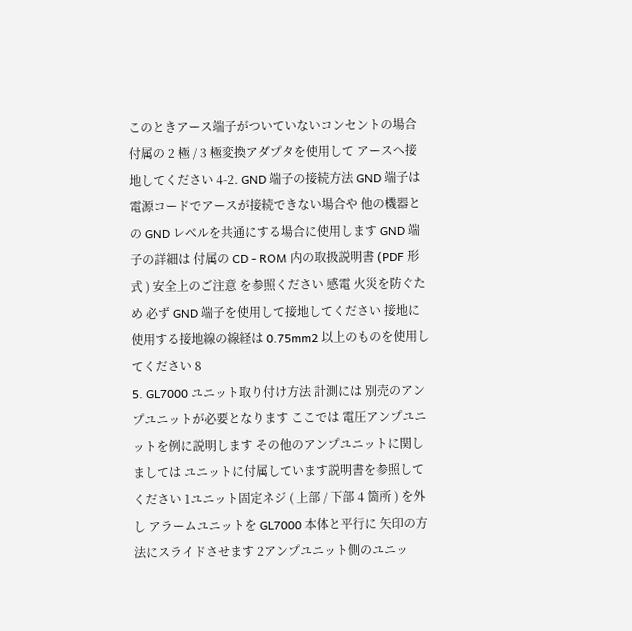このときアース端子がついていないコンセントの場合 付属の 2 極 / 3 極変換アダプタを使用して アースへ接地してください 4-2. GND 端子の接続方法 GND 端子は 電源コードでアースが接続できない場合や 他の機器との GND レベルを共通にする場合に使用します GND 端子の詳細は 付属の CD - ROM 内の取扱説明書 (PDF 形式 ) 安全上のご注意 を参照ください 感電 火災を防ぐため 必ず GND 端子を使用して接地してください 接地に使用する接地線の線経は 0.75mm2 以上のものを使用してください 8
5. GL7000 ユニット取り付け方法 計測には 別売のアンプユニットが必要となります ここでは 電圧アンプユニットを例に説明します その他のアンプユニットに関しましては ユニットに付属しています説明書を参照してください 1ユニット固定ネジ ( 上部 / 下部 4 箇所 ) を外し アラームユニットを GL7000 本体と平行に 矢印の方法にスライドさせます 2アンプユニット側のユニッ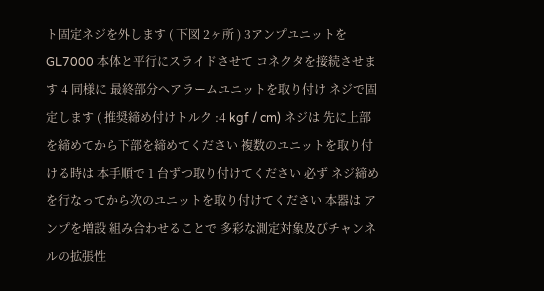ト固定ネジを外します ( 下図 2ヶ所 ) 3アンプユニットを GL7000 本体と平行にスライドさせて コネクタを接続させます 4 同様に 最終部分へアラームユニットを取り付け ネジで固定します ( 推奨締め付けトルク :4 kgf / cm) ネジは 先に上部を締めてから下部を締めてください 複数のユニットを取り付ける時は 本手順で 1 台ずつ取り付けてください 必ず ネジ締めを行なってから次のユニットを取り付けてください 本器は アンプを増設 組み合わせることで 多彩な測定対象及びチャンネルの拡張性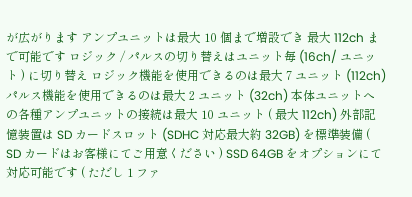が広がります アンプユニットは最大 10 個まで増設でき 最大 112ch まで可能です ロジック / パルスの切り替えはユニット毎 (16ch/ ユニット ) に切り替え ロジック機能を使用できるのは最大 7 ユニット (112ch) パルス機能を使用できるのは最大 2 ユニット (32ch) 本体ユニットへの各種アンプユニットの接続は最大 10 ユニット ( 最大 112ch) 外部記憶装置は SD カードスロット (SDHC 対応最大約 32GB) を標準装備 ( SD カードはお客様にてご用意ください ) SSD 64GB をオプションにて対応可能です ( ただし 1 ファ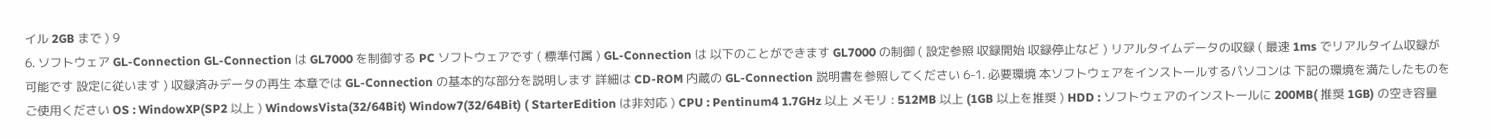イル 2GB まで ) 9
6. ソフトウェア GL-Connection GL-Connection は GL7000 を制御する PC ソフトウェアです ( 標準付属 ) GL-Connection は 以下のことができます GL7000 の制御 ( 設定参照 収録開始 収録停止など ) リアルタイムデータの収録 ( 最速 1ms でリアルタイム収録が可能です 設定に従います ) 収録済みデータの再生 本章では GL-Connection の基本的な部分を説明します 詳細は CD-ROM 内蔵の GL-Connection 説明書を参照してください 6-1. 必要環境 本ソフトウェアをインストールするパソコンは 下記の環境を満たしたものをご使用ください OS : WindowXP(SP2 以上 ) WindowsVista(32/64Bit) Window7(32/64Bit) ( StarterEdition は非対応 ) CPU : Pentinum4 1.7GHz 以上 メモリ : 512MB 以上 (1GB 以上を推奨 ) HDD : ソフトウェアのインストールに 200MB( 推奨 1GB) の空き容量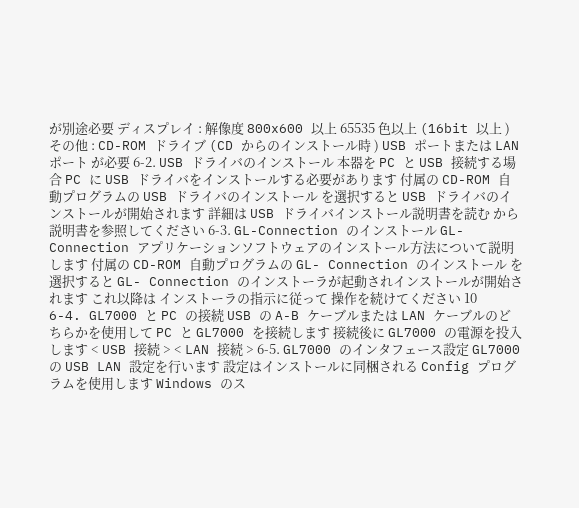が別途必要 ディスプレイ : 解像度 800x600 以上 65535 色以上 (16bit 以上 ) その他 : CD-ROM ドライブ (CD からのインストール時 ) USB ポートまたは LAN ポート が必要 6-2. USB ドライバのインストール 本器を PC と USB 接続する場合 PC に USB ドライバをインストールする必要があります 付属の CD-ROM 自動プログラムの USB ドライバのインストール を選択すると USB ドライバのインストールが開始されます 詳細は USB ドライバインストール説明書を読む から 説明書を参照してください 6-3. GL-Connection のインストール GL-Connection アプリケーションソフトウェアのインストール方法について説明します 付属の CD-ROM 自動プログラムの GL- Connection のインストール を選択すると GL- Connection のインストーラが起動されインストールが開始されます これ以降は インストーラの指示に従って 操作を続けてください 10
6-4. GL7000 と PC の接続 USB の A-B ケーブルまたは LAN ケーブルのどちらかを使用して PC と GL7000 を接続します 接続後に GL7000 の電源を投入します < USB 接続 > < LAN 接続 > 6-5. GL7000 のインタフェース設定 GL7000 の USB LAN 設定を行います 設定はインストールに同梱される Config プログラムを使用します Windows のス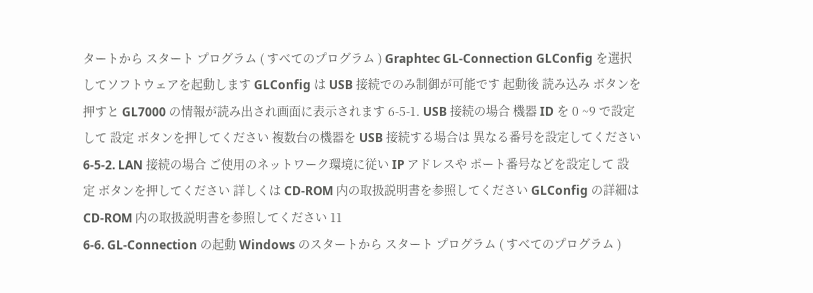タートから スタート プログラム ( すべてのプログラム ) Graphtec GL-Connection GLConfig を選択してソフトウェアを起動します GLConfig は USB 接続でのみ制御が可能です 起動後 読み込み ボタンを押すと GL7000 の情報が読み出され画面に表示されます 6-5-1. USB 接続の場合 機器 ID を 0 ~9 で設定して 設定 ボタンを押してください 複数台の機器を USB 接続する場合は 異なる番号を設定してください 6-5-2. LAN 接続の場合 ご使用のネットワーク環境に従い IP アドレスや ポート番号などを設定して 設定 ボタンを押してください 詳しくは CD-ROM 内の取扱説明書を参照してください GLConfig の詳細は CD-ROM 内の取扱説明書を参照してください 11
6-6. GL-Connection の起動 Windows のスタートから スタート プログラム ( すべてのプログラム )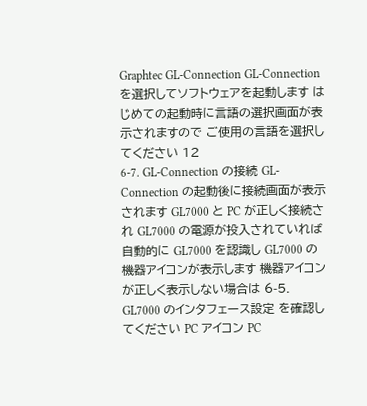Graphtec GL-Connection GL-Connection を選択してソフトウェアを起動します はじめての起動時に言語の選択画面が表示されますので ご使用の言語を選択してください 12
6-7. GL-Connection の接続 GL-Connection の起動後に接続画面が表示されます GL7000 と PC が正しく接続され GL7000 の電源が投入されていれば 自動的に GL7000 を認識し GL7000 の機器アイコンが表示します 機器アイコンが正しく表示しない場合は 6-5. GL7000 のインタフェース設定 を確認してください PC アイコン PC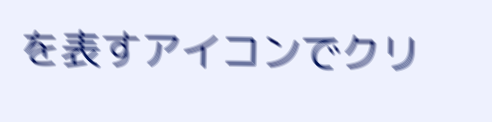を表すアイコンでクリ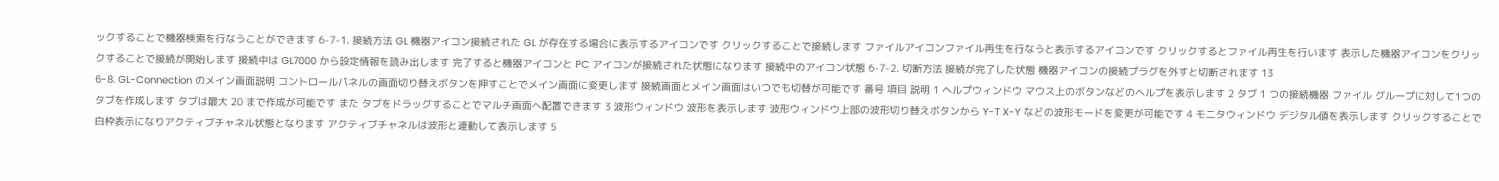ックすることで機器検索を行なうことができます 6-7-1. 接続方法 GL 機器アイコン接続された GL が存在する場合に表示するアイコンです クリックすることで接続します ファイルアイコンファイル再生を行なうと表示するアイコンです クリックするとファイル再生を行います 表示した機器アイコンをクリックすることで接続が開始します 接続中は GL7000 から設定情報を読み出します 完了すると機器アイコンと PC アイコンが接続された状態になります 接続中のアイコン状態 6-7-2. 切断方法 接続が完了した状態 機器アイコンの接続プラグを外すと切断されます 13
6-8. GL-Connection のメイン画面説明 コントロールパネルの画面切り替えボタンを押すことでメイン画面に変更します 接続画面とメイン画面はいつでも切替が可能です 番号 項目 説明 1 ヘルプウィンドウ マウス上のボタンなどのヘルプを表示します 2 タブ 1 つの接続機器 ファイル グループに対して1つのタブを作成します タブは最大 20 まで作成が可能です また タブをドラッグすることでマルチ画面へ配置できます 3 波形ウィンドウ 波形を表示します 波形ウィンドウ上部の波形切り替えボタンから Y-T X-Y などの波形モードを変更が可能です 4 モニタウィンドウ デジタル値を表示します クリックすることで白枠表示になりアクティブチャネル状態となります アクティブチャネルは波形と連動して表示します 5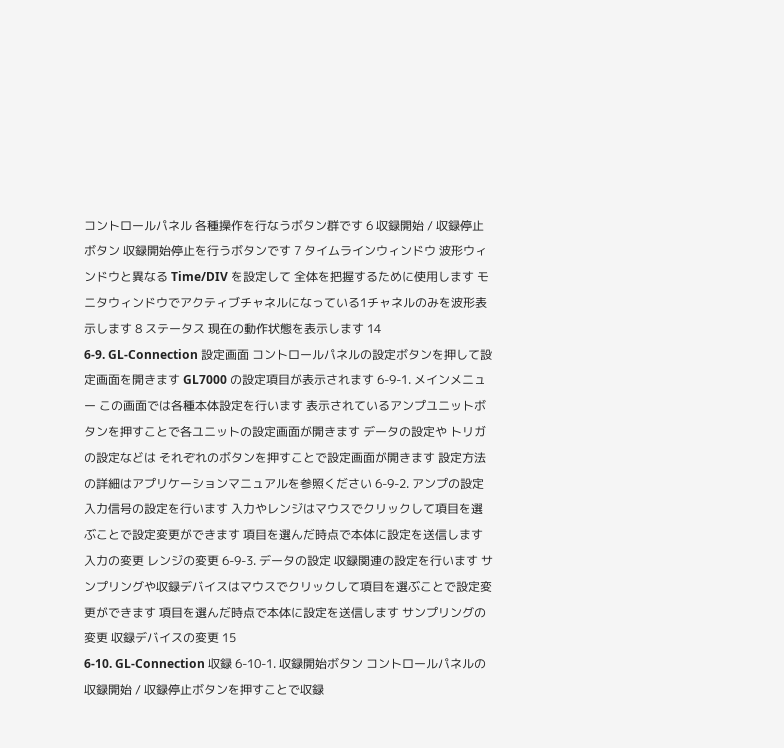コントロールパネル 各種操作を行なうボタン群です 6 収録開始 / 収録停止ボタン 収録開始停止を行うボタンです 7 タイムラインウィンドウ 波形ウィンドウと異なる Time/DIV を設定して 全体を把握するために使用します モニタウィンドウでアクティブチャネルになっている1チャネルのみを波形表示します 8 ステータス 現在の動作状態を表示します 14
6-9. GL-Connection 設定画面 コントロールパネルの設定ボタンを押して設定画面を開きます GL7000 の設定項目が表示されます 6-9-1. メインメニュー この画面では各種本体設定を行います 表示されているアンプユニットボタンを押すことで各ユニットの設定画面が開きます データの設定や トリガの設定などは それぞれのボタンを押すことで設定画面が開きます 設定方法の詳細はアプリケーションマニュアルを参照ください 6-9-2. アンプの設定 入力信号の設定を行います 入力やレンジはマウスでクリックして項目を選ぶことで設定変更ができます 項目を選んだ時点で本体に設定を送信します 入力の変更 レンジの変更 6-9-3. データの設定 収録関連の設定を行います サンプリングや収録デバイスはマウスでクリックして項目を選ぶことで設定変更ができます 項目を選んだ時点で本体に設定を送信します サンプリングの変更 収録デバイスの変更 15
6-10. GL-Connection 収録 6-10-1. 収録開始ボタン コントロールパネルの収録開始 / 収録停止ボタンを押すことで収録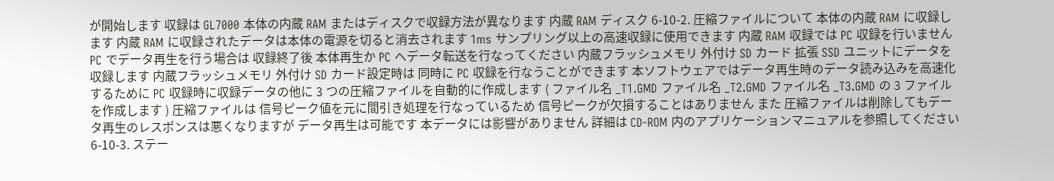が開始します 収録は GL7000 本体の内蔵 RAM またはディスクで収録方法が異なります 内蔵 RAM ディスク 6-10-2. 圧縮ファイルについて 本体の内蔵 RAM に収録します 内蔵 RAM に収録されたデータは本体の電源を切ると消去されます 1ms サンプリング以上の高速収録に使用できます 内蔵 RAM 収録では PC 収録を行いません PC でデータ再生を行う場合は 収録終了後 本体再生か PC へデータ転送を行なってください 内蔵フラッシュメモリ 外付け SD カード 拡張 SSD ユニットにデータを収録します 内蔵フラッシュメモリ 外付け SD カード設定時は 同時に PC 収録を行なうことができます 本ソフトウェアではデータ再生時のデータ読み込みを高速化するために PC 収録時に収録データの他に 3 つの圧縮ファイルを自動的に作成します ( ファイル名 _T1.GMD ファイル名 _T2.GMD ファイル名 _T3.GMD の 3 ファイルを作成します ) 圧縮ファイルは 信号ピーク値を元に間引き処理を行なっているため 信号ピークが欠損することはありません また 圧縮ファイルは削除してもデータ再生のレスポンスは悪くなりますが データ再生は可能です 本データには影響がありません 詳細は CD-ROM 内のアプリケーションマニュアルを参照してください 6-10-3. ステー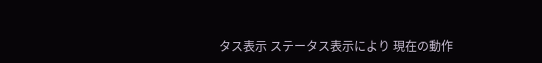タス表示 ステータス表示により 現在の動作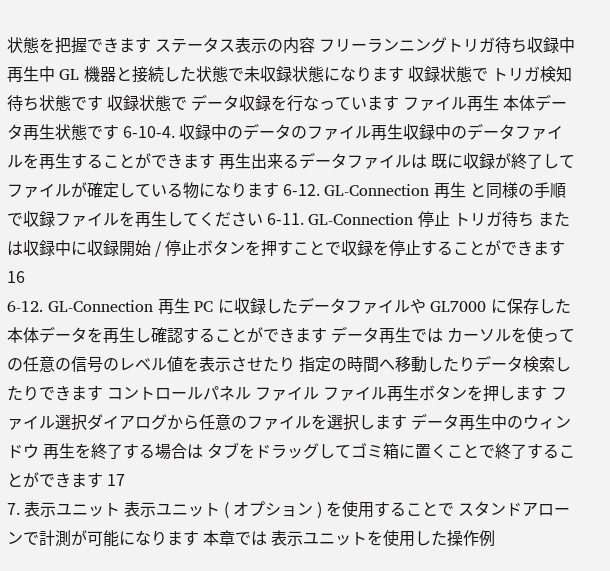状態を把握できます ステータス表示の内容 フリーランニングトリガ待ち収録中再生中 GL 機器と接続した状態で未収録状態になります 収録状態で トリガ検知待ち状態です 収録状態で データ収録を行なっています ファイル再生 本体データ再生状態です 6-10-4. 収録中のデータのファイル再生収録中のデータファイルを再生することができます 再生出来るデータファイルは 既に収録が終了してファイルが確定している物になります 6-12. GL-Connection 再生 と同様の手順で収録ファイルを再生してください 6-11. GL-Connection 停止 トリガ待ち または収録中に収録開始 / 停止ボタンを押すことで収録を停止することができます 16
6-12. GL-Connection 再生 PC に収録したデータファイルや GL7000 に保存した本体データを再生し確認することができます データ再生では カーソルを使っての任意の信号のレベル値を表示させたり 指定の時間へ移動したりデータ検索したりできます コントロールパネル ファイル ファイル再生ボタンを押します ファイル選択ダイアログから任意のファイルを選択します データ再生中のウィンドウ 再生を終了する場合は タブをドラッグしてゴミ箱に置くことで終了することができます 17
7. 表示ユニット 表示ユニット ( オプション ) を使用することで スタンドアローンで計測が可能になります 本章では 表示ユニットを使用した操作例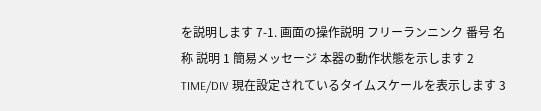を説明します 7-1. 画面の操作説明 フリーランニンク 番号 名称 説明 1 簡易メッセージ 本器の動作状態を示します 2 TIME/DIV 現在設定されているタイムスケールを表示します 3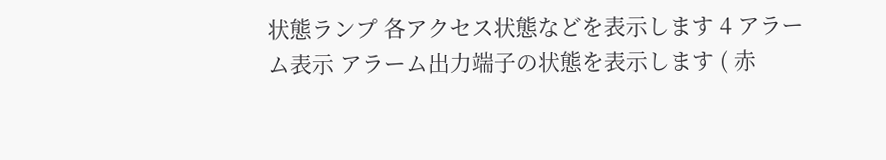状態ランプ 各アクセス状態などを表示します 4 アラーム表示 アラーム出力端子の状態を表示します ( 赤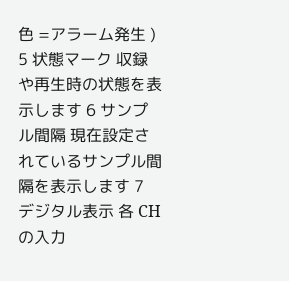色 =アラーム発生 ) 5 状態マーク 収録や再生時の状態を表示します 6 サンプル間隔 現在設定されているサンプル間隔を表示します 7 デジタル表示 各 CH の入力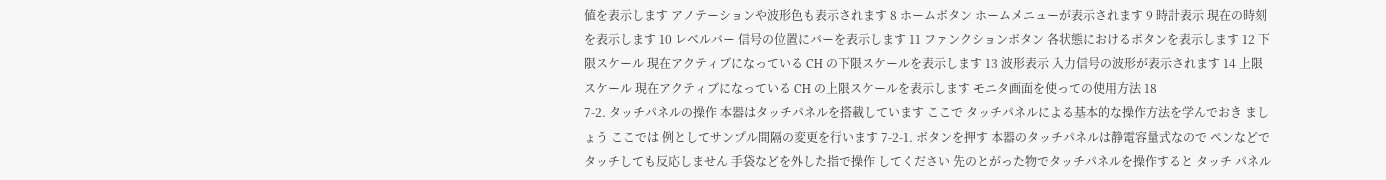値を表示します アノテーションや波形色も表示されます 8 ホームボタン ホームメニューが表示されます 9 時計表示 現在の時刻を表示します 10 レベルバー 信号の位置にバーを表示します 11 ファンクションボタン 各状態におけるボタンを表示します 12 下限スケール 現在アクティブになっている CH の下限スケールを表示します 13 波形表示 入力信号の波形が表示されます 14 上限スケール 現在アクティブになっている CH の上限スケールを表示します モニタ画面を使っての使用方法 18
7-2. タッチパネルの操作 本器はタッチパネルを搭載しています ここで タッチパネルによる基本的な操作方法を学んでおき ましょう ここでは 例としてサンプル間隔の変更を行います 7-2-1. ボタンを押す 本器のタッチパネルは静電容量式なので ペンなどで タッチしても反応しません 手袋などを外した指で操作 してください 先のとがった物でタッチパネルを操作すると タッチ パネル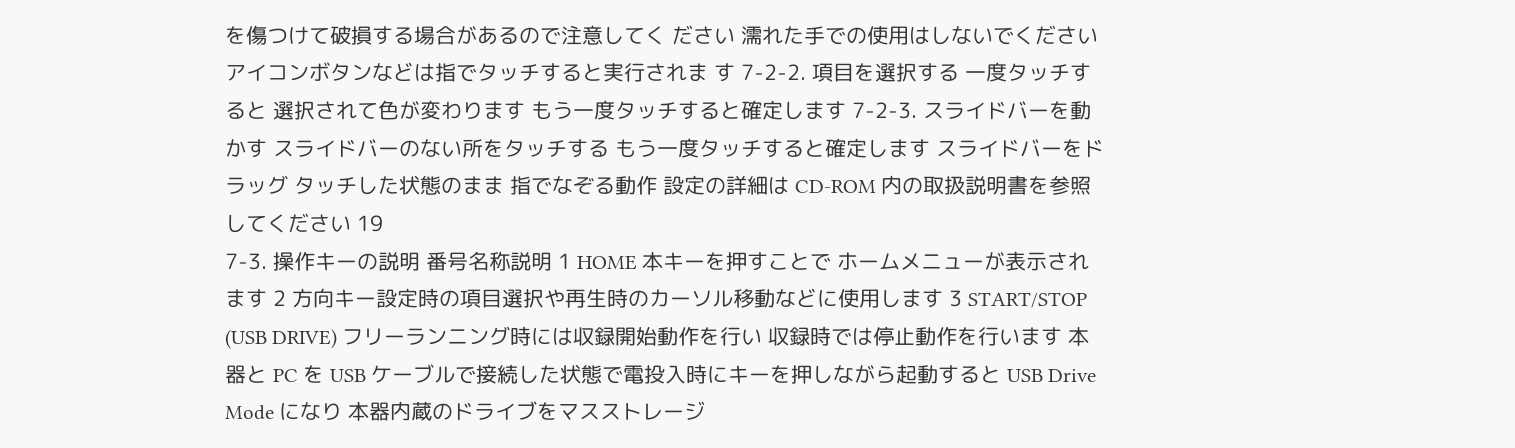を傷つけて破損する場合があるので注意してく ださい 濡れた手での使用はしないでください アイコンボタンなどは指でタッチすると実行されま す 7-2-2. 項目を選択する 一度タッチすると 選択されて色が変わります もう一度タッチすると確定します 7-2-3. スライドバーを動かす スライドバーのない所をタッチする もう一度タッチすると確定します スライドバーをドラッグ タッチした状態のまま 指でなぞる動作 設定の詳細は CD-ROM 内の取扱説明書を参照してください 19
7-3. 操作キーの説明 番号名称説明 1 HOME 本キーを押すことで ホームメニューが表示されます 2 方向キー設定時の項目選択や再生時のカーソル移動などに使用します 3 START/STOP (USB DRIVE) フリーランニング時には収録開始動作を行い 収録時では停止動作を行います 本器と PC を USB ケーブルで接続した状態で電投入時にキーを押しながら起動すると USB Drive Mode になり 本器内蔵のドライブをマスストレージ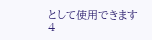として使用できます 4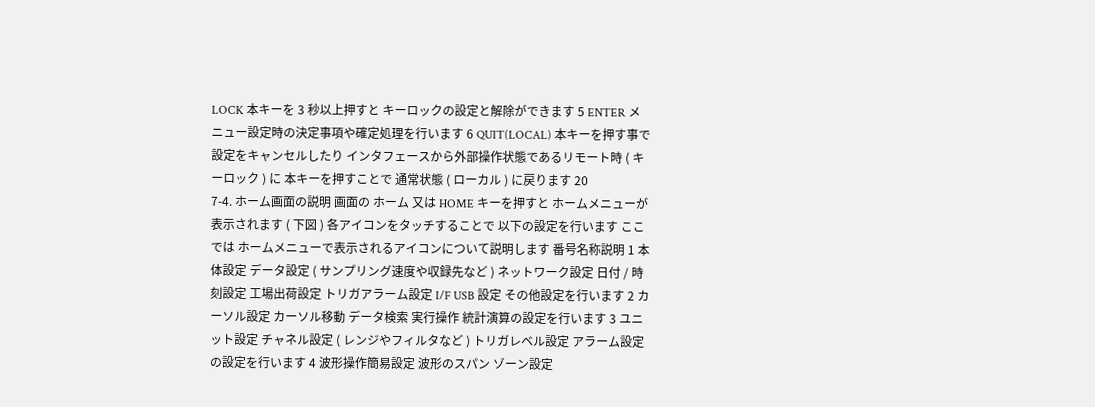LOCK 本キーを 3 秒以上押すと キーロックの設定と解除ができます 5 ENTER メニュー設定時の決定事項や確定処理を行います 6 QUIT(LOCAL) 本キーを押す事で 設定をキャンセルしたり インタフェースから外部操作状態であるリモート時 ( キーロック ) に 本キーを押すことで 通常状態 ( ローカル ) に戻ります 20
7-4. ホーム画面の説明 画面の ホーム 又は HOME キーを押すと ホームメニューが表示されます ( 下図 ) 各アイコンをタッチすることで 以下の設定を行います ここでは ホームメニューで表示されるアイコンについて説明します 番号名称説明 1 本体設定 データ設定 ( サンプリング速度や収録先など ) ネットワーク設定 日付 / 時刻設定 工場出荷設定 トリガアラーム設定 I/F USB 設定 その他設定を行います 2 カーソル設定 カーソル移動 データ検索 実行操作 統計演算の設定を行います 3 ユニット設定 チャネル設定 ( レンジやフィルタなど ) トリガレベル設定 アラーム設定の設定を行います 4 波形操作簡易設定 波形のスパン ゾーン設定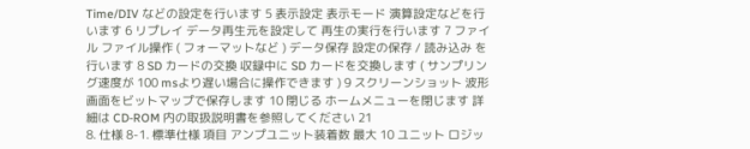Time/DIV などの設定を行います 5 表示設定 表示モード 演算設定などを行います 6 リプレイ データ再生元を設定して 再生の実行を行います 7 ファイル ファイル操作 ( フォーマットなど ) データ保存 設定の保存 / 読み込み を行います 8 SD カードの交換 収録中に SD カードを交換します ( サンプリング速度が 100 msより遅い場合に操作できます ) 9 スクリーンショット 波形画面をビットマップで保存します 10 閉じる ホームメニューを閉じます 詳細は CD-ROM 内の取扱説明書を参照してください 21
8. 仕様 8-1. 標準仕様 項目 アンプユニット装着数 最大 10 ユニット ロジッ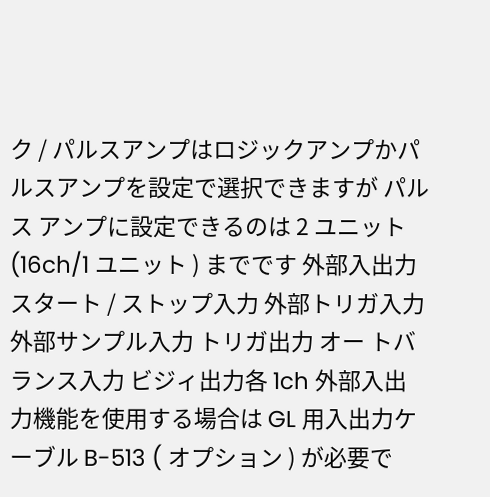ク / パルスアンプはロジックアンプかパルスアンプを設定で選択できますが パルス アンプに設定できるのは 2 ユニット (16ch/1 ユニット ) までです 外部入出力 スタート / ストップ入力 外部トリガ入力 外部サンプル入力 トリガ出力 オー トバランス入力 ビジィ出力各 1ch 外部入出力機能を使用する場合は GL 用入出力ケーブル B-513 ( オプション ) が必要で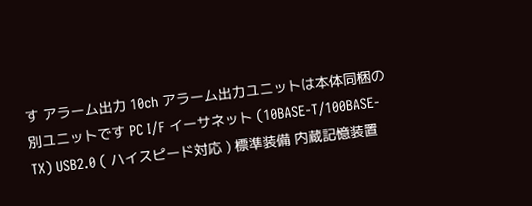す アラーム出力 10ch アラーム出力ユニットは本体同梱の別ユニットです PC I/F イーサネット (10BASE-T/100BASE-TX) USB2.0 ( ハイスピード対応 ) 標準装備 内蔵記憶装置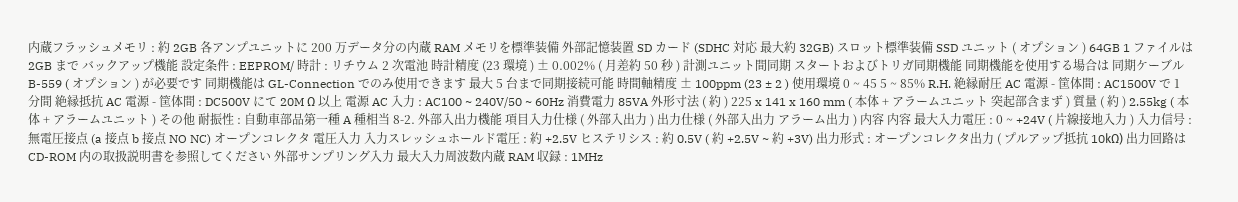内蔵フラッシュメモリ : 約 2GB 各アンプユニットに 200 万データ分の内蔵 RAM メモリを標準装備 外部記憶装置 SD カード (SDHC 対応 最大約 32GB) スロット標準装備 SSD ユニット ( オプション ) 64GB 1 ファイルは 2GB まで バックアップ機能 設定条件 : EEPROM/ 時計 : リチウム 2 次電池 時計精度 (23 環境 ) ± 0.002% ( 月差約 50 秒 ) 計測ユニット間同期 スタートおよびトリガ同期機能 同期機能を使用する場合は 同期ケーブル B-559 ( オプション ) が必要です 同期機能は GL-Connection でのみ使用できます 最大 5 台まで同期接続可能 時間軸精度 ± 100ppm (23 ± 2 ) 使用環境 0 ~ 45 5 ~ 85% R.H. 絶縁耐圧 AC 電源 - 筐体間 : AC1500V で 1 分間 絶縁抵抗 AC 電源 - 筐体間 : DC500V にて 20M Ω 以上 電源 AC 入力 : AC100 ~ 240V/50 ~ 60Hz 消費電力 85VA 外形寸法 ( 約 ) 225 x 141 x 160 mm ( 本体 + アラームユニット 突起部含まず ) 質量 ( 約 ) 2.55kg ( 本体 + アラームユニット ) その他 耐振性 : 自動車部品第一種 A 種相当 8-2. 外部入出力機能 項目入力仕様 ( 外部入出力 ) 出力仕様 ( 外部入出力 アラーム出力 ) 内容 内容 最大入力電圧 : 0 ~ +24V ( 片線接地入力 ) 入力信号 : 無電圧接点 (a 接点 b 接点 NO NC) オープンコレクタ 電圧入力 入力スレッシュホールド電圧 : 約 +2.5V ヒステリシス : 約 0.5V ( 約 +2.5V ~ 約 +3V) 出力形式 : オープンコレクタ出力 ( プルアップ抵抗 10kΩ) 出力回路は CD-ROM 内の取扱説明書を参照してください 外部サンプリング入力 最大入力周波数内蔵 RAM 収録 : 1MHz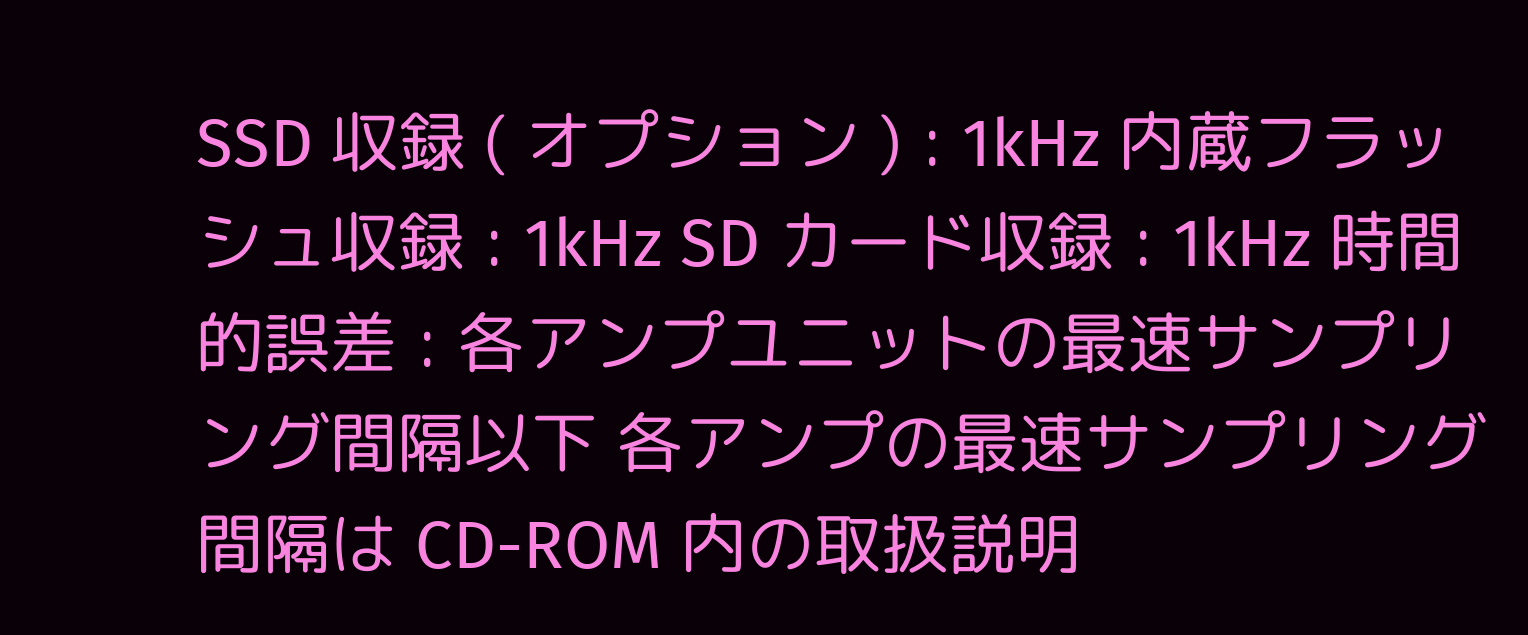SSD 収録 ( オプション ) : 1kHz 内蔵フラッシュ収録 : 1kHz SD カード収録 : 1kHz 時間的誤差 : 各アンプユニットの最速サンプリング間隔以下 各アンプの最速サンプリング間隔は CD-ROM 内の取扱説明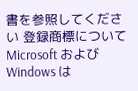書を参照してください 登録商標について Microsoft および Windows は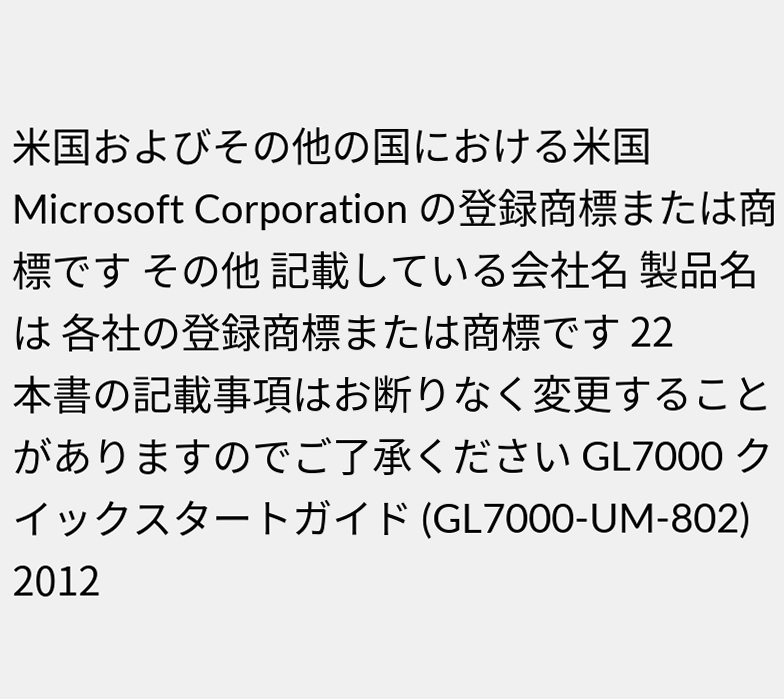米国およびその他の国における米国 Microsoft Corporation の登録商標または商標です その他 記載している会社名 製品名は 各社の登録商標または商標です 22
本書の記載事項はお断りなく変更することがありますのでご了承ください GL7000 クイックスタートガイド (GL7000-UM-802) 2012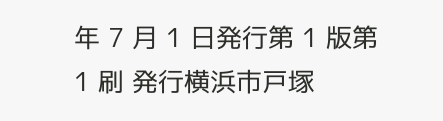年 7 月 1 日発行第 1 版第 1 刷 発行横浜市戸塚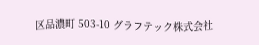区品濃町 503-10 グラフテック株式会社